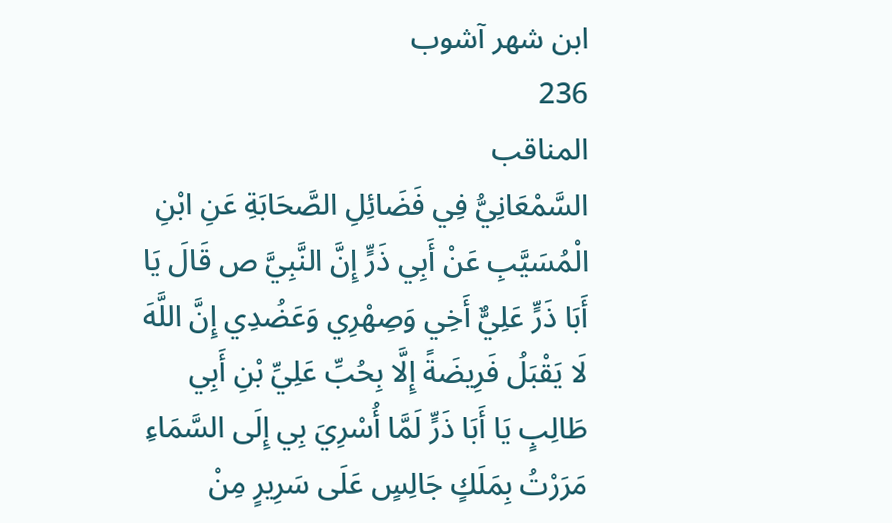ابن شهر آشوب
236
المناقب
السَّمْعَانِيُّ فِي فَضَائِلِ الصَّحَابَةِ عَنِ ابْنِ الْمُسَيَّبِ عَنْ أَبِي ذَرٍّ إِنَّ النَّبِيَّ ص قَالَ يَا أَبَا ذَرٍّ عَلِيٌّ أَخِي وَصِهْرِي وَعَضُدِي إِنَّ اللَّهَ لَا يَقْبَلُ فَرِيضَةً إِلَّا بِحُبِّ عَلِيِّ بْنِ أَبِي طَالِبٍ يَا أَبَا ذَرٍّ لَمَّا أُسْرِيَ بِي إِلَى السَّمَاءِ مَرَرْتُ بِمَلَكٍ جَالِسٍ عَلَى سَرِيرٍ مِنْ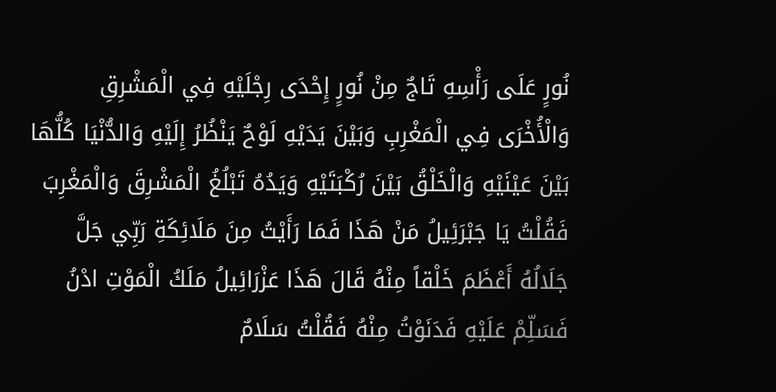نُورٍ عَلَى رَأْسِهِ تَاجٌ مِنْ نُورٍ إِحْدَى رِجْلَيْهِ فِي الْمَشْرِقِ وَالْأُخْرَى فِي الْمَغْرِبِ وَبَيْنَ يَدَيْهِ لَوْحٌ يَنْظُرُ إِلَيْهِ وَالدُّنْيَا كُلُّهَا بَيْنَ عَيْنَيْهِ وَالْخَلْقُ بَيْنَ رُكْبَتَيْهِ وَيَدُهُ تَبْلُغُ الْمَشْرِقَ وَالْمَغْرِبَ فَقُلْتُ يَا جَبْرَئِيلُ مَنْ هَذَا فَمَا رَأَيْتُ مِنَ مَلَائِكَةِ رَبِّي جَلَّ جَلَالُهُ أَعْظَمَ خَلْقاً مِنْهُ قَالَ هَذَا عَزْرَائِيلُ مَلَكُ الْمَوْتِ ادْنُ فَسَلِّمْ عَلَيْهِ فَدَنَوْتُ مِنْهُ فَقُلْتُ سَلَامٌ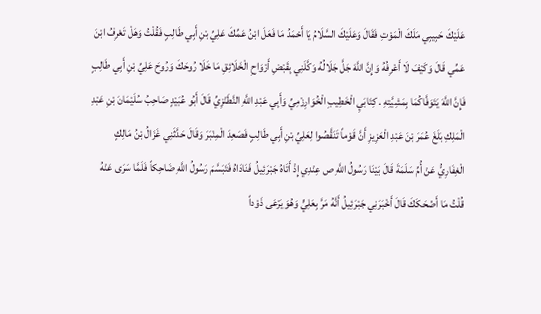عَلَيْكَ حَبِيبِي مَلَكَ الْمَوْتِ فَقَالَ وَعَلَيْكَ السَّلَامُ يَا أَحْمَدُ مَا فَعَلَ ابْنُ عَمِّكَ عَلِيِّ بْنِ أَبِي طَالِبٍ فَقُلْتُ وَهَلْ تَعْرِفُ ابْنَ عَمِّي قَالَ وَكَيْفَ لَا أَعْرِفُهُ وَإِنَّ اللَّهَ جَلَّ جَلَالُهُ وَكَّلَنِي بِقَبْضِ أَرْوَاحِ الْخَلَائِقِ مَا خَلَا رُوحَكَ وَرُوحَ عَلِيِّ بْنِ أَبِي طَالِبٍ فَإِنَّ اللَّهَ يَتَوَفَّاكُمَا بِمَشِيَّتِهِ . كِتَابَيِ الْخَطِيبِ الْخُوَارِزْمِيِّ وَأَبِي عَبْدِ اللَّهِ النَّطَنْزِيِّ قَالَ أَبُو عُبَيْدٍ صَاحِبُ سُلَيْمَانَ بْنِ عَبْدِ الْمَلِكِ بَلَغَ عُمَرَ بْنَ عَبْدِ الْعَزِيزِ أَنَّ قَوْماً تَنَقَّصُوا لِعَلِيِّ بْنِ أَبِي طَالِبٍ فَصَعِدَ الْمِنْبَرَ وَقَالَ حَدَّثَنِي غَزَالُ بْنُ مَالِكٍ الْغِفَارِيُّ عَنْ أُمِّ سَلَمَةَ قَالَ بَيْنَا رَسُولُ اللَّهِ ص عِنْدِي إِذْ أَتَاهُ جَبْرَئِيلُ فَنَادَاهُ فَتَبَسَّمَ رَسُولُ اللَّهِ ضَاحِكاً فَلَمَّا سَرَى عَنْهُ قُلْتُ مَا أَضْحَكَكَ قَالَ أَخْبَرَنِي جَبْرَئِيلُ أَنَّهُ مَرَّ بِعَلِيٍّ وَهُوَ يَرْعَى ذَوْداً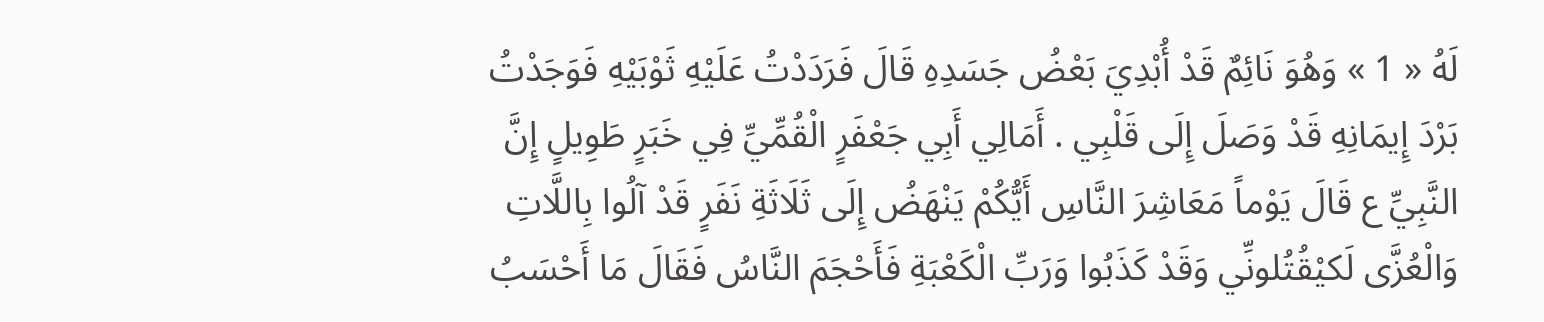لَهُ « 1 » وَهُوَ نَائِمٌ قَدْ أُبْدِيَ بَعْضُ جَسَدِهِ قَالَ فَرَدَدْتُ عَلَيْهِ ثَوْبَيْهِ فَوَجَدْتُ بَرْدَ إِيمَانِهِ قَدْ وَصَلَ إِلَى قَلْبِي . أَمَالِي أَبِي جَعْفَرٍ الْقُمِّيِّ فِي خَبَرٍ طَوِيلٍ إِنَّ النَّبِيِّ ع قَالَ يَوْماً مَعَاشِرَ النَّاسِ أَيُّكُمْ يَنْهَضُ إِلَى ثَلَاثَةِ نَفَرٍ قَدْ آلُوا بِاللَّاتِ وَالْعُزَّى لَكيْقُتُلونِّي وَقَدْ كَذَبُوا وَرَبِّ الْكَعْبَةِ فَأَحْجَمَ النَّاسُ فَقَالَ مَا أَحْسَبُ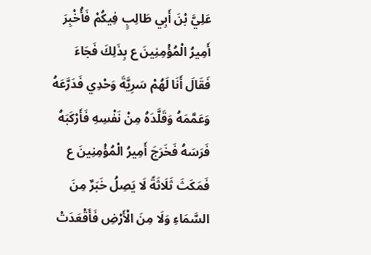عَلِيَّ بْنَ أَبِي طَالِبٍ فِيكُمْ فَأُخْبِرَ أَمِيرُ الْمُؤْمِنِينَ ع بِذَلِكَ فَجَاءَ فَقَالَ أَنَا لَهُمْ سَرِيَّةَ وَحْدِي فَدَرَّعَهُ وَعَمَّمَهُ وَقَلَّدَهُ مِنْ نَفْسِهِ فَأَرْكَبَهُ فَرَسَهُ فَخَرَجَ أَمِيرُ الْمُؤْمِنِينَ ع فَمَكَثَ ثَلَاثَةً لَا يَصِلُ خَبَرٌ مِنَ السَّمَاءِ وَلَا مِنَ الْأَرْضِ فَأَقْعَدَتْ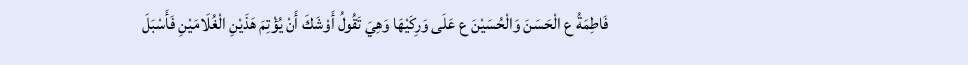فَاطِمَةُ ع الْحَسَنَ وَالْحُسَيْنَ ع عَلَى وَرِكَيْهَا وَهِيَ تَقُولُ أَوْشَكَ أَنْ يُؤْتِمَ هَذَيْنِ الْغُلَامَيْنِ فَأَسْبَلَ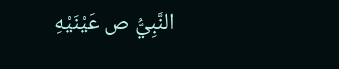النَّبِيُّ ص عَيْنَيْهِ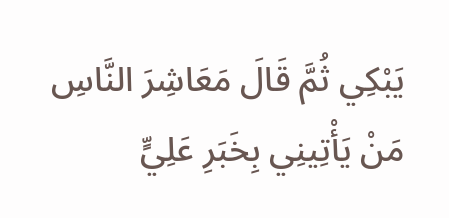يَبْكِي ثُمَّ قَالَ مَعَاشِرَ النَّاسِ مَنْ يَأْتِينِي بِخَبَرِ عَلِيٍّ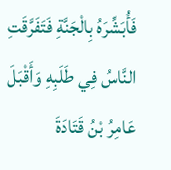فَأُبَشِّرَهُ بِالْجَنَّةِ فَتَفَرَّقَتِ النَّاسُ فِي طَلَبِهِ وَأَقْبَلَ عَامِرُ بْنُ قَتَادَةَ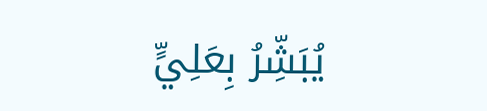يُبَشِّرُ بِعَلِيٍّ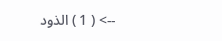--> ( 1 ) الذود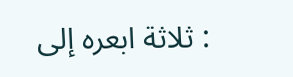: ثلاثة ابعره إلى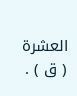العشرة ( ق ) .